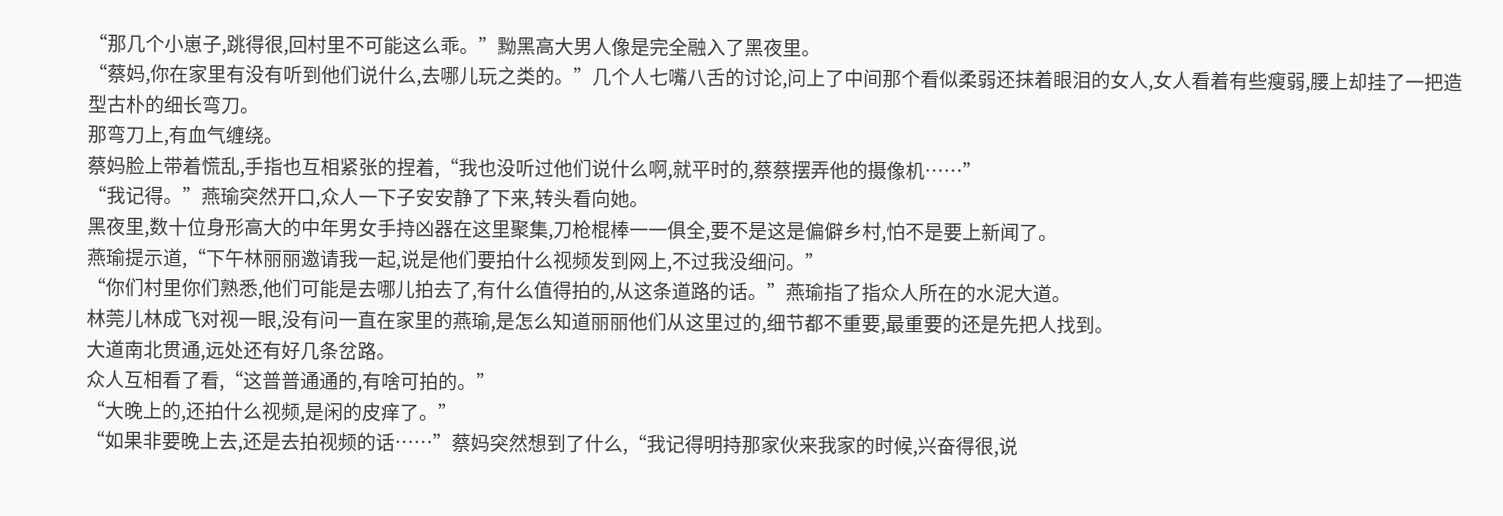“那几个小崽子,跳得很,回村里不可能这么乖。”黝黑高大男人像是完全融入了黑夜里。
“蔡妈,你在家里有没有听到他们说什么,去哪儿玩之类的。”几个人七嘴八舌的讨论,问上了中间那个看似柔弱还抹着眼泪的女人,女人看着有些瘦弱,腰上却挂了一把造型古朴的细长弯刀。
那弯刀上,有血气缠绕。
蔡妈脸上带着慌乱,手指也互相紧张的捏着,“我也没听过他们说什么啊,就平时的,蔡蔡摆弄他的摄像机……”
“我记得。”燕瑜突然开口,众人一下子安安静了下来,转头看向她。
黑夜里,数十位身形高大的中年男女手持凶器在这里聚集,刀枪棍棒一一俱全,要不是这是偏僻乡村,怕不是要上新闻了。
燕瑜提示道,“下午林丽丽邀请我一起,说是他们要拍什么视频发到网上,不过我没细问。”
“你们村里你们熟悉,他们可能是去哪儿拍去了,有什么值得拍的,从这条道路的话。”燕瑜指了指众人所在的水泥大道。
林莞儿林成飞对视一眼,没有问一直在家里的燕瑜,是怎么知道丽丽他们从这里过的,细节都不重要,最重要的还是先把人找到。
大道南北贯通,远处还有好几条岔路。
众人互相看了看,“这普普通通的,有啥可拍的。”
“大晚上的,还拍什么视频,是闲的皮痒了。”
“如果非要晚上去,还是去拍视频的话……”蔡妈突然想到了什么,“我记得明持那家伙来我家的时候,兴奋得很,说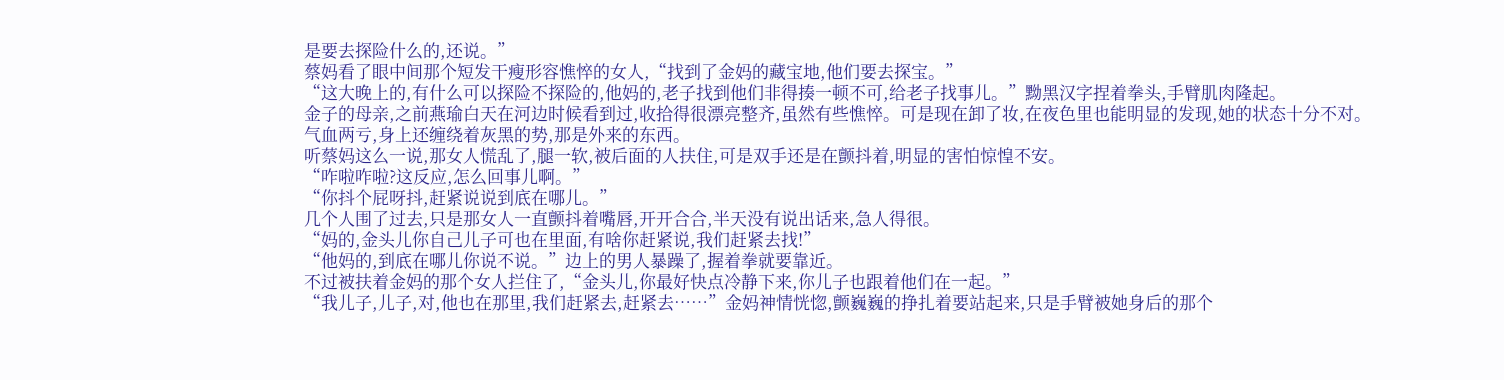是要去探险什么的,还说。”
蔡妈看了眼中间那个短发干瘦形容憔悴的女人,“找到了金妈的藏宝地,他们要去探宝。”
“这大晚上的,有什么可以探险不探险的,他妈的,老子找到他们非得揍一顿不可,给老子找事儿。”黝黑汉字捏着拳头,手臂肌肉隆起。
金子的母亲,之前燕瑜白天在河边时候看到过,收拾得很漂亮整齐,虽然有些憔悴。可是现在卸了妆,在夜色里也能明显的发现,她的状态十分不对。
气血两亏,身上还缠绕着灰黑的势,那是外来的东西。
听蔡妈这么一说,那女人慌乱了,腿一软,被后面的人扶住,可是双手还是在颤抖着,明显的害怕惊惶不安。
“咋啦咋啦?这反应,怎么回事儿啊。”
“你抖个屁呀抖,赶紧说说到底在哪儿。”
几个人围了过去,只是那女人一直颤抖着嘴唇,开开合合,半天没有说出话来,急人得很。
“妈的,金头儿你自己儿子可也在里面,有啥你赶紧说,我们赶紧去找!”
“他妈的,到底在哪儿你说不说。”边上的男人暴躁了,握着拳就要靠近。
不过被扶着金妈的那个女人拦住了,“金头儿,你最好快点冷静下来,你儿子也跟着他们在一起。”
“我儿子,儿子,对,他也在那里,我们赶紧去,赶紧去……”金妈神情恍惚,颤巍巍的挣扎着要站起来,只是手臂被她身后的那个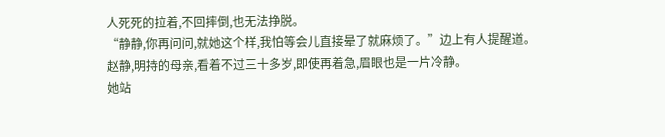人死死的拉着,不回摔倒,也无法挣脱。
“静静,你再问问,就她这个样,我怕等会儿直接晕了就麻烦了。”边上有人提醒道。
赵静,明持的母亲,看着不过三十多岁,即使再着急,眉眼也是一片冷静。
她站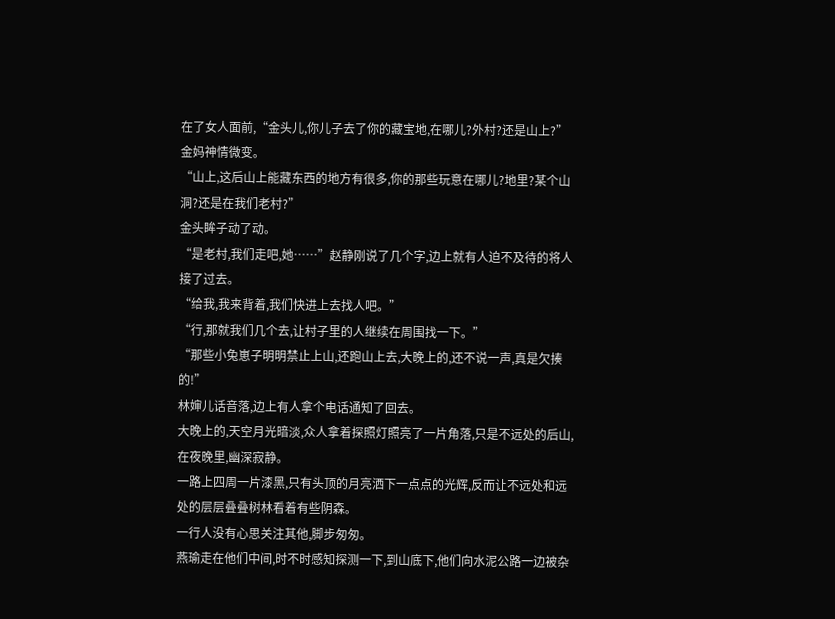在了女人面前,“金头儿,你儿子去了你的藏宝地,在哪儿?外村?还是山上?”
金妈神情微变。
“山上,这后山上能藏东西的地方有很多,你的那些玩意在哪儿?地里?某个山洞?还是在我们老村?”
金头眸子动了动。
“是老村,我们走吧,她……”赵静刚说了几个字,边上就有人迫不及待的将人接了过去。
“给我,我来背着,我们快进上去找人吧。”
“行,那就我们几个去,让村子里的人继续在周围找一下。”
“那些小兔崽子明明禁止上山,还跑山上去,大晚上的,还不说一声,真是欠揍的!”
林婶儿话音落,边上有人拿个电话通知了回去。
大晚上的,天空月光暗淡,众人拿着探照灯照亮了一片角落,只是不远处的后山,在夜晚里,幽深寂静。
一路上四周一片漆黑,只有头顶的月亮洒下一点点的光辉,反而让不远处和远处的层层叠叠树林看着有些阴森。
一行人没有心思关注其他,脚步匆匆。
燕瑜走在他们中间,时不时感知探测一下,到山底下,他们向水泥公路一边被杂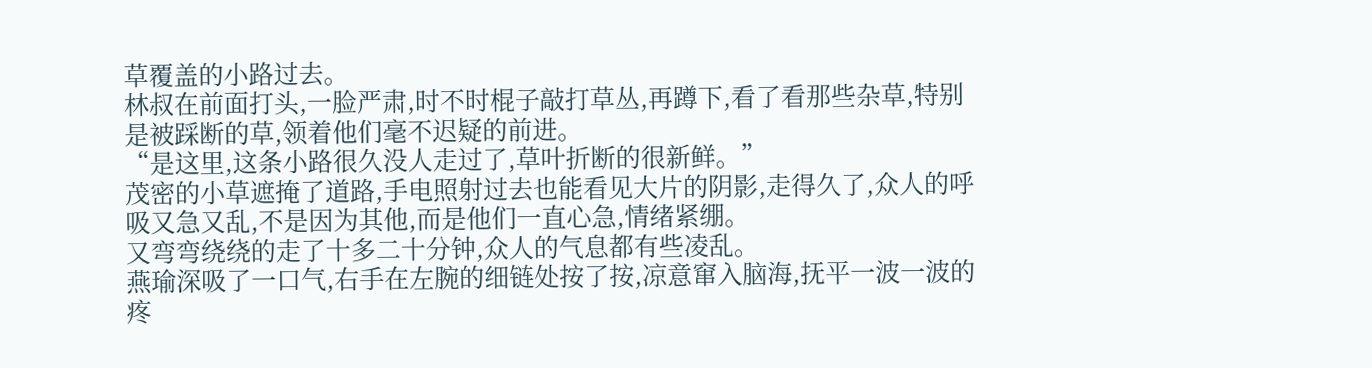草覆盖的小路过去。
林叔在前面打头,一脸严肃,时不时棍子敲打草丛,再蹲下,看了看那些杂草,特别是被踩断的草,领着他们毫不迟疑的前进。
“是这里,这条小路很久没人走过了,草叶折断的很新鲜。”
茂密的小草遮掩了道路,手电照射过去也能看见大片的阴影,走得久了,众人的呼吸又急又乱,不是因为其他,而是他们一直心急,情绪紧绷。
又弯弯绕绕的走了十多二十分钟,众人的气息都有些凌乱。
燕瑜深吸了一口气,右手在左腕的细链处按了按,凉意窜入脑海,抚平一波一波的疼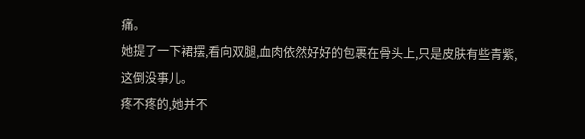痛。
她提了一下裙摆,看向双腿,血肉依然好好的包裹在骨头上,只是皮肤有些青紫,这倒没事儿。
疼不疼的,她并不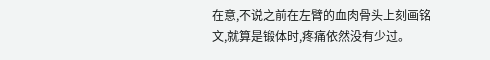在意,不说之前在左臂的血肉骨头上刻画铭文,就算是锻体时,疼痛依然没有少过。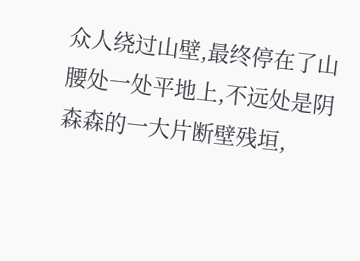众人绕过山壁,最终停在了山腰处一处平地上,不远处是阴森森的一大片断壁残垣,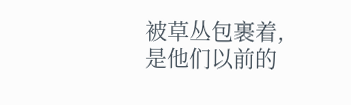被草丛包裹着,是他们以前的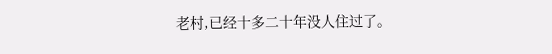老村,已经十多二十年没人住过了。